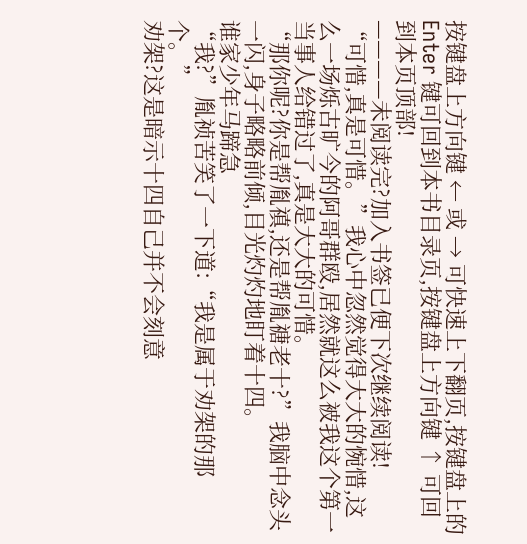按键盘上方向键 ← 或 → 可快速上下翻页,按键盘上的 Enter 键可回到本书目录页,按键盘上方向键 ↑ 可回到本页顶部!
————未阅读完?加入书签已便下次继续阅读!
“可惜,真是可惜。”我心中忽然觉得大大的惋惜,这么一场烁古旷今的阿哥群殴,居然就这么被我这个第一当事人给错过了,真是大大的可惜。
“那你呢?你是帮胤禛,还是帮胤禟老十?”我脑中念头一闪,身子略略前倾,目光灼灼地盯着十四。
谁家少年马蹄急
“我?”胤祯苦笑了一下道:“我是属于劝架的那个。”
劝架?这是暗示十四自己并不会刻意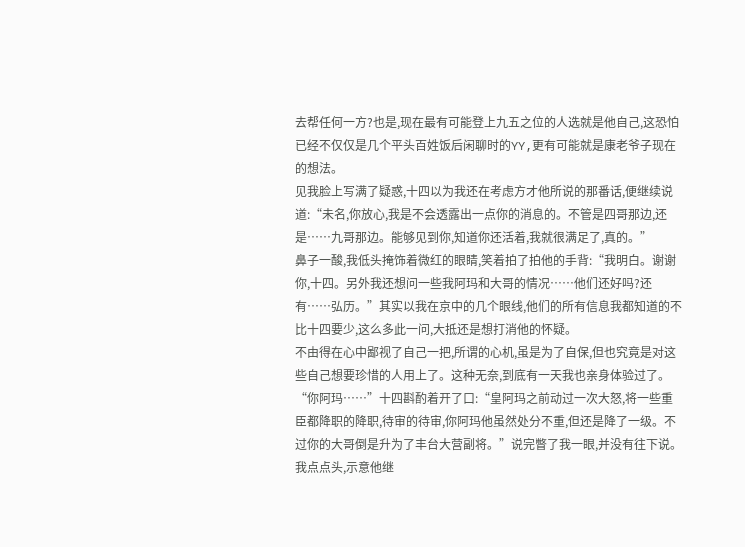去帮任何一方?也是,现在最有可能登上九五之位的人选就是他自己,这恐怕已经不仅仅是几个平头百姓饭后闲聊时的YY,更有可能就是康老爷子现在的想法。
见我脸上写满了疑惑,十四以为我还在考虑方才他所说的那番话,便继续说道:“未名,你放心,我是不会透露出一点你的消息的。不管是四哥那边,还是……九哥那边。能够见到你,知道你还活着,我就很满足了,真的。”
鼻子一酸,我低头掩饰着微红的眼睛,笑着拍了拍他的手背:“我明白。谢谢你,十四。另外我还想问一些我阿玛和大哥的情况……他们还好吗?还有……弘历。”其实以我在京中的几个眼线,他们的所有信息我都知道的不比十四要少,这么多此一问,大抵还是想打消他的怀疑。
不由得在心中鄙视了自己一把,所谓的心机,虽是为了自保,但也究竟是对这些自己想要珍惜的人用上了。这种无奈,到底有一天我也亲身体验过了。
“你阿玛……”十四斟酌着开了口:“皇阿玛之前动过一次大怒,将一些重臣都降职的降职,待审的待审,你阿玛他虽然处分不重,但还是降了一级。不过你的大哥倒是升为了丰台大营副将。”说完瞥了我一眼,并没有往下说。
我点点头,示意他继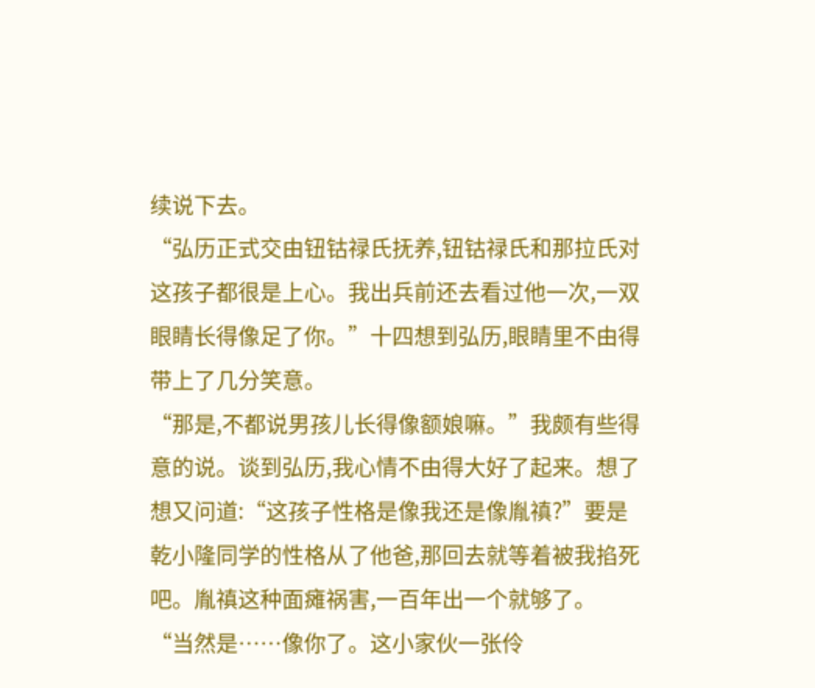续说下去。
“弘历正式交由钮钴禄氏抚养,钮钴禄氏和那拉氏对这孩子都很是上心。我出兵前还去看过他一次,一双眼睛长得像足了你。”十四想到弘历,眼睛里不由得带上了几分笑意。
“那是,不都说男孩儿长得像额娘嘛。”我颇有些得意的说。谈到弘历,我心情不由得大好了起来。想了想又问道:“这孩子性格是像我还是像胤禛?”要是乾小隆同学的性格从了他爸,那回去就等着被我掐死吧。胤禛这种面瘫祸害,一百年出一个就够了。
“当然是……像你了。这小家伙一张伶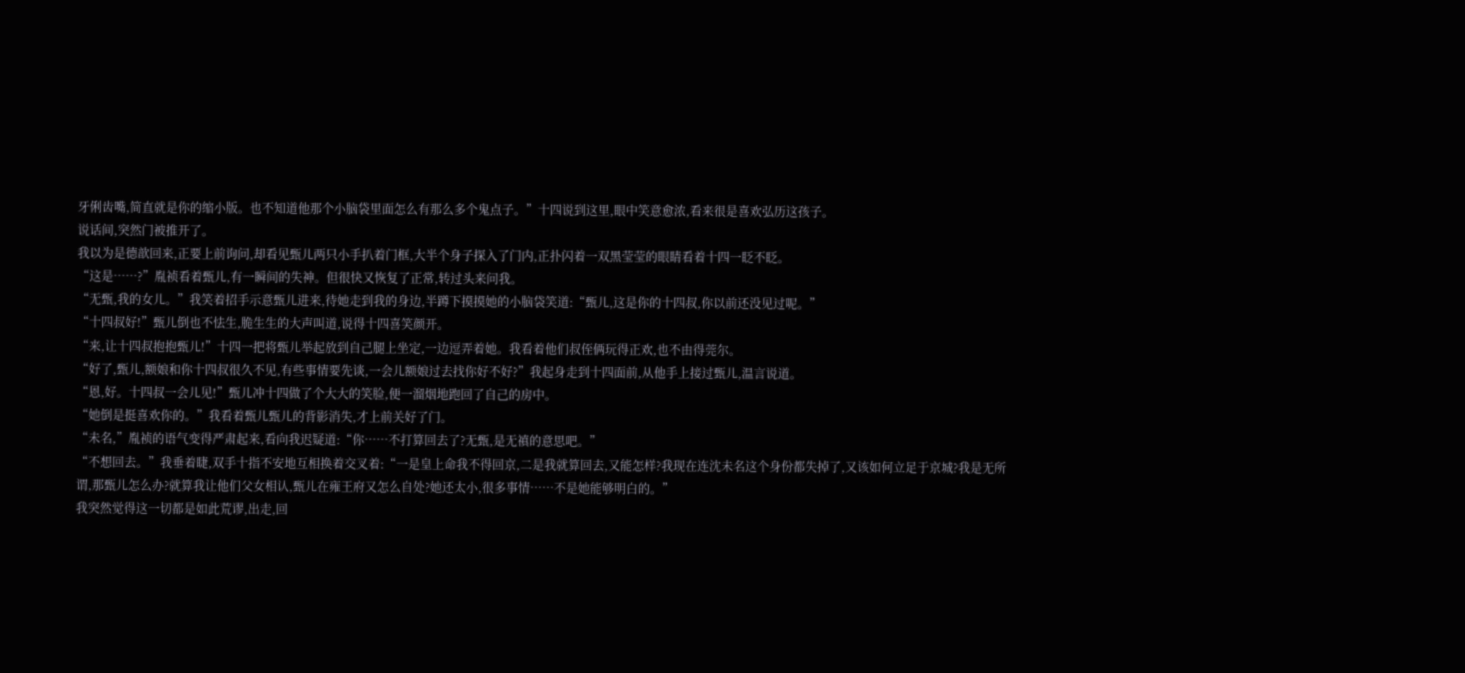牙俐齿嘴,简直就是你的缩小版。也不知道他那个小脑袋里面怎么有那么多个鬼点子。”十四说到这里,眼中笑意愈浓,看来很是喜欢弘历这孩子。
说话间,突然门被推开了。
我以为是德歆回来,正要上前询问,却看见甄儿两只小手扒着门框,大半个身子探入了门内,正扑闪着一双黑莹莹的眼睛看着十四一眨不眨。
“这是……?”胤祯看着甄儿,有一瞬间的失神。但很快又恢复了正常,转过头来问我。
“无甄,我的女儿。”我笑着招手示意甄儿进来,待她走到我的身边,半蹲下摸摸她的小脑袋笑道:“甄儿,这是你的十四叔,你以前还没见过呢。”
“十四叔好!”甄儿倒也不怯生,脆生生的大声叫道,说得十四喜笑颜开。
“来,让十四叔抱抱甄儿!”十四一把将甄儿举起放到自己腿上坐定,一边逗弄着她。我看着他们叔侄俩玩得正欢,也不由得莞尔。
“好了,甄儿,额娘和你十四叔很久不见,有些事情要先谈,一会儿额娘过去找你好不好?”我起身走到十四面前,从他手上接过甄儿,温言说道。
“恩,好。十四叔一会儿见!”甄儿冲十四做了个大大的笑脸,便一溜烟地跑回了自己的房中。
“她倒是挺喜欢你的。”我看着甄儿甄儿的背影消失,才上前关好了门。
“未名,”胤祯的语气变得严肃起来,看向我迟疑道:“你……不打算回去了?无甄,是无禛的意思吧。”
“不想回去。”我垂着睫,双手十指不安地互相换着交叉着:“一是皇上命我不得回京,二是我就算回去,又能怎样?我现在连沈未名这个身份都失掉了,又该如何立足于京城?我是无所谓,那甄儿怎么办?就算我让他们父女相认,甄儿在雍王府又怎么自处?她还太小,很多事情……不是她能够明白的。”
我突然觉得这一切都是如此荒谬,出走,回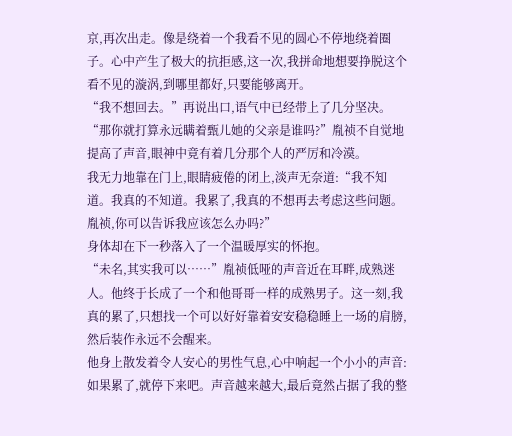京,再次出走。像是绕着一个我看不见的圆心不停地绕着圈子。心中产生了极大的抗拒感,这一次,我拼命地想要挣脱这个看不见的漩涡,到哪里都好,只要能够离开。
“我不想回去。”再说出口,语气中已经带上了几分坚决。
“那你就打算永远瞒着甄儿她的父亲是谁吗?”胤祯不自觉地提高了声音,眼神中竟有着几分那个人的严厉和冷漠。
我无力地靠在门上,眼睛疲倦的闭上,淡声无奈道:“我不知道。我真的不知道。我累了,我真的不想再去考虑这些问题。胤祯,你可以告诉我应该怎么办吗?”
身体却在下一秒落入了一个温暖厚实的怀抱。
“未名,其实我可以……”胤祯低哑的声音近在耳畔,成熟迷人。他终于长成了一个和他哥哥一样的成熟男子。这一刻,我真的累了,只想找一个可以好好靠着安安稳稳睡上一场的肩膀,然后装作永远不会醒来。
他身上散发着令人安心的男性气息,心中响起一个小小的声音:如果累了,就停下来吧。声音越来越大,最后竟然占据了我的整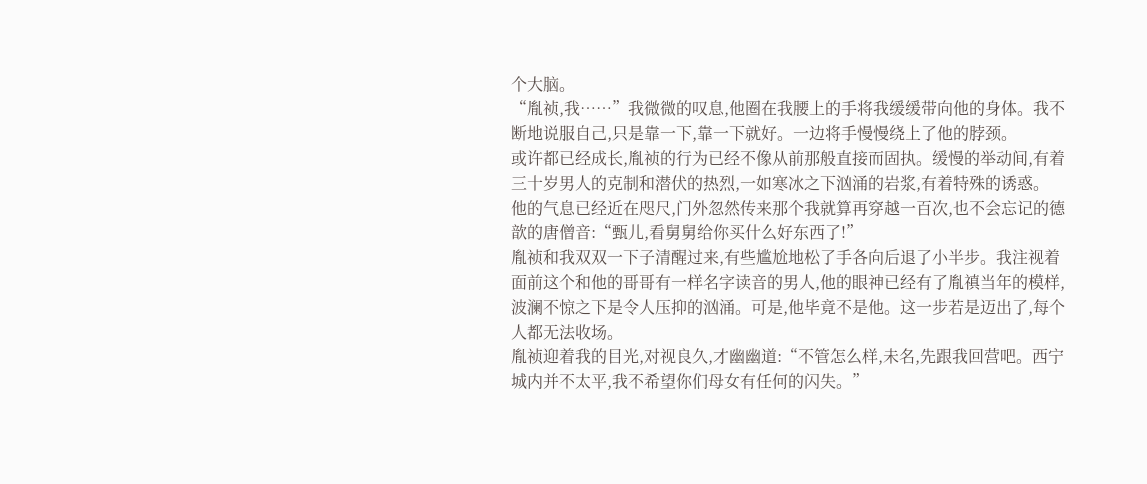个大脑。
“胤祯,我……”我微微的叹息,他圈在我腰上的手将我缓缓带向他的身体。我不断地说服自己,只是靠一下,靠一下就好。一边将手慢慢绕上了他的脖颈。
或许都已经成长,胤祯的行为已经不像从前那般直接而固执。缓慢的举动间,有着三十岁男人的克制和潜伏的热烈,一如寒冰之下汹涌的岩浆,有着特殊的诱惑。
他的气息已经近在咫尺,门外忽然传来那个我就算再穿越一百次,也不会忘记的德歆的唐僧音:“甄儿,看舅舅给你买什么好东西了!”
胤祯和我双双一下子清醒过来,有些尴尬地松了手各向后退了小半步。我注视着面前这个和他的哥哥有一样名字读音的男人,他的眼神已经有了胤禛当年的模样,波澜不惊之下是令人压抑的汹涌。可是,他毕竟不是他。这一步若是迈出了,每个人都无法收场。
胤祯迎着我的目光,对视良久,才幽幽道:“不管怎么样,未名,先跟我回营吧。西宁城内并不太平,我不希望你们母女有任何的闪失。”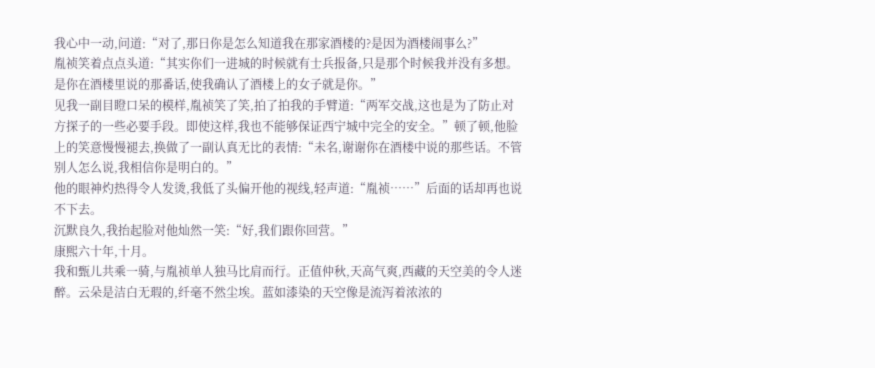我心中一动,问道:“对了,那日你是怎么知道我在那家酒楼的?是因为酒楼闹事么?”
胤祯笑着点点头道:“其实你们一进城的时候就有士兵报备,只是那个时候我并没有多想。是你在酒楼里说的那番话,使我确认了酒楼上的女子就是你。”
见我一副目瞪口呆的模样,胤祯笑了笑,拍了拍我的手臂道:“两军交战,这也是为了防止对方探子的一些必要手段。即使这样,我也不能够保证西宁城中完全的安全。”顿了顿,他脸上的笑意慢慢褪去,换做了一副认真无比的表情:“未名,谢谢你在酒楼中说的那些话。不管别人怎么说,我相信你是明白的。”
他的眼神灼热得令人发烫,我低了头偏开他的视线,轻声道:“胤祯……”后面的话却再也说不下去。
沉默良久,我抬起脸对他灿然一笑:“好,我们跟你回营。”
康熙六十年,十月。
我和甄儿共乘一骑,与胤祯单人独马比肩而行。正值仲秋,天高气爽,西藏的天空美的令人迷醉。云朵是洁白无瑕的,纤毫不然尘埃。蓝如漆染的天空像是流泻着浓浓的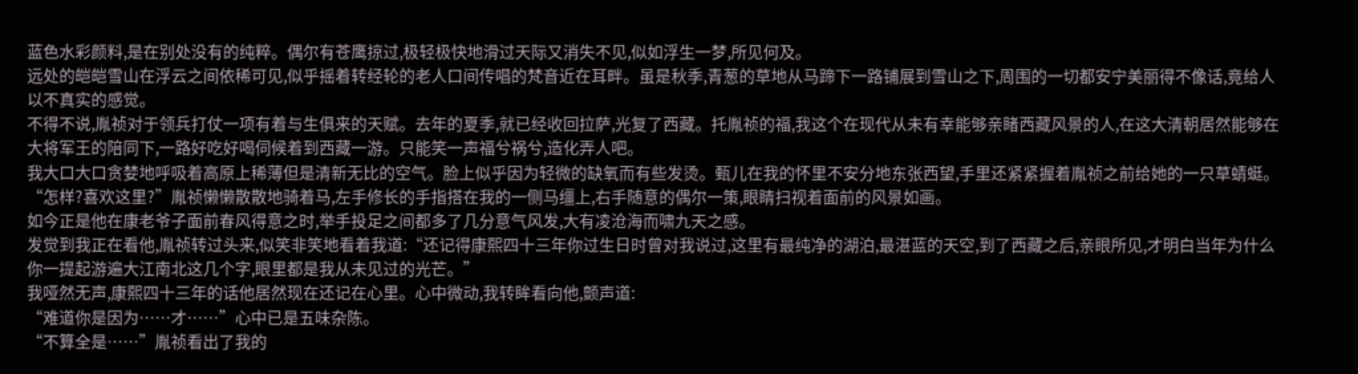蓝色水彩颜料,是在别处没有的纯粹。偶尔有苍鹰掠过,极轻极快地滑过天际又消失不见,似如浮生一梦,所见何及。
远处的皑皑雪山在浮云之间依稀可见,似乎摇着转经轮的老人口间传唱的梵音近在耳畔。虽是秋季,青葱的草地从马蹄下一路铺展到雪山之下,周围的一切都安宁美丽得不像话,竟给人以不真实的感觉。
不得不说,胤祯对于领兵打仗一项有着与生俱来的天赋。去年的夏季,就已经收回拉萨,光复了西藏。托胤祯的福,我这个在现代从未有幸能够亲睹西藏风景的人,在这大清朝居然能够在大将军王的陪同下,一路好吃好喝伺候着到西藏一游。只能笑一声福兮祸兮,造化弄人吧。
我大口大口贪婪地呼吸着高原上稀薄但是清新无比的空气。脸上似乎因为轻微的缺氧而有些发烫。甄儿在我的怀里不安分地东张西望,手里还紧紧握着胤祯之前给她的一只草蜻蜓。
“怎样?喜欢这里?”胤祯懒懒散散地骑着马,左手修长的手指搭在我的一侧马缰上,右手随意的偶尔一策,眼睛扫视着面前的风景如画。
如今正是他在康老爷子面前春风得意之时,举手投足之间都多了几分意气风发,大有凌沧海而啸九天之感。
发觉到我正在看他,胤祯转过头来,似笑非笑地看着我道:“还记得康熙四十三年你过生日时曾对我说过,这里有最纯净的湖泊,最湛蓝的天空,到了西藏之后,亲眼所见,才明白当年为什么你一提起游遍大江南北这几个字,眼里都是我从未见过的光芒。”
我哑然无声,康熙四十三年的话他居然现在还记在心里。心中微动,我转眸看向他,颤声道:
“难道你是因为……才……”心中已是五味杂陈。
“不算全是……”胤祯看出了我的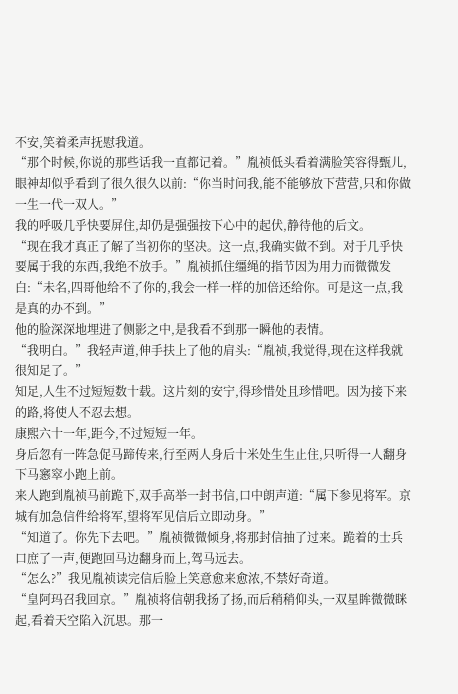不安,笑着柔声抚慰我道。
“那个时候,你说的那些话我一直都记着。”胤祯低头看着满脸笑容得甄儿,眼神却似乎看到了很久很久以前:“你当时问我,能不能够放下营营,只和你做一生一代一双人。”
我的呼吸几乎快要屏住,却仍是强强按下心中的起伏,静待他的后文。
“现在我才真正了解了当初你的坚决。这一点,我确实做不到。对于几乎快要属于我的东西,我绝不放手。”胤祯抓住缰绳的指节因为用力而微微发白:“未名,四哥他给不了你的,我会一样一样的加倍还给你。可是这一点,我是真的办不到。”
他的脸深深地埋进了侧影之中,是我看不到那一瞬他的表情。
“我明白。”我轻声道,伸手扶上了他的肩头:“胤祯,我觉得,现在这样我就很知足了。”
知足,人生不过短短数十载。这片刻的安宁,得珍惜处且珍惜吧。因为接下来的路,将使人不忍去想。
康熙六十一年,距今,不过短短一年。
身后忽有一阵急促马蹄传来,行至两人身后十米处生生止住,只听得一人翻身下马窸窣小跑上前。
来人跑到胤祯马前跪下,双手高举一封书信,口中朗声道:“属下参见将军。京城有加急信件给将军,望将军见信后立即动身。”
“知道了。你先下去吧。”胤祯微微倾身,将那封信抽了过来。跪着的士兵口庶了一声,便跑回马边翻身而上,驾马远去。
“怎么?”我见胤祯读完信后脸上笑意愈来愈浓,不禁好奇道。
“皇阿玛召我回京。”胤祯将信朝我扬了扬,而后稍稍仰头,一双星眸微微眯起,看着天空陷入沉思。那一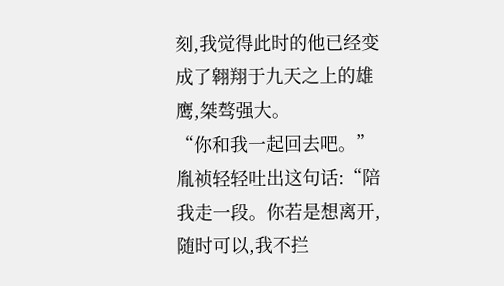刻,我觉得此时的他已经变成了翱翔于九天之上的雄鹰,桀骜强大。
“你和我一起回去吧。”胤祯轻轻吐出这句话:“陪我走一段。你若是想离开,随时可以,我不拦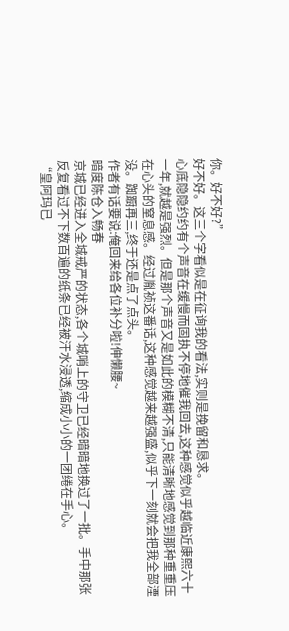你。好不好?”
好不好。这三个字看似是在征询我的看法,实则是挽留和恳求。
心底隐隐约约有个声音在缓慢而固执不停地催我回去,这种感觉似乎越临近康熙六十一年,就越是强烈。但是那个声音又是如此的模糊不清,只能清晰地感觉到那种重重压在心头的窒息感。经过胤祯这番话,这种感觉越来越强盛,似乎下一刻就会把我全部湮没。踟蹰再三,终于还是点了点头。
作者有话要说:俺回来给各位补分啦!伸懒腰~
暗度陈仓入畅春
京城已经进入全城戒严的状态,各个城哨上的守卫已经暗暗地换过了一批。手中那张反复看过不下数百遍的纸条已经被汗水浸透,缩成小小的一团绻在手心。
“皇阿玛已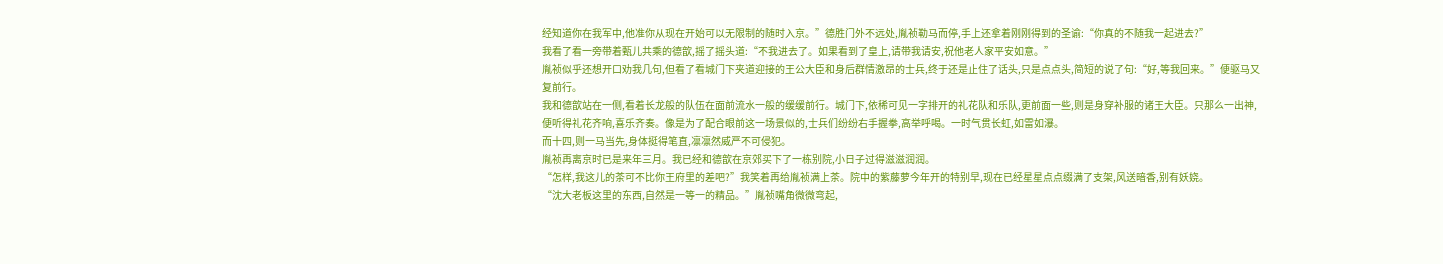经知道你在我军中,他准你从现在开始可以无限制的随时入京。”德胜门外不远处,胤祯勒马而停,手上还拿着刚刚得到的圣谕:“你真的不随我一起进去?”
我看了看一旁带着甄儿共乘的德歆,摇了摇头道:“不我进去了。如果看到了皇上,请带我请安,祝他老人家平安如意。”
胤祯似乎还想开口劝我几句,但看了看城门下夹道迎接的王公大臣和身后群情激昂的士兵,终于还是止住了话头,只是点点头,简短的说了句:“好,等我回来。”便驱马又复前行。
我和德歆站在一侧,看着长龙般的队伍在面前流水一般的缓缓前行。城门下,依稀可见一字排开的礼花队和乐队,更前面一些,则是身穿补服的诸王大臣。只那么一出神,便听得礼花齐响,喜乐齐奏。像是为了配合眼前这一场景似的,士兵们纷纷右手握拳,高举呼喝。一时气贯长虹,如雷如瀑。
而十四,则一马当先,身体挺得笔直,凛凛然威严不可侵犯。
胤祯再离京时已是来年三月。我已经和德歆在京郊买下了一栋别院,小日子过得滋滋润润。
“怎样,我这儿的茶可不比你王府里的差吧?”我笑着再给胤祯满上茶。院中的紫藤萝今年开的特别早,现在已经星星点点缀满了支架,风送暗香,别有妖娆。
“沈大老板这里的东西,自然是一等一的精品。”胤祯嘴角微微弯起,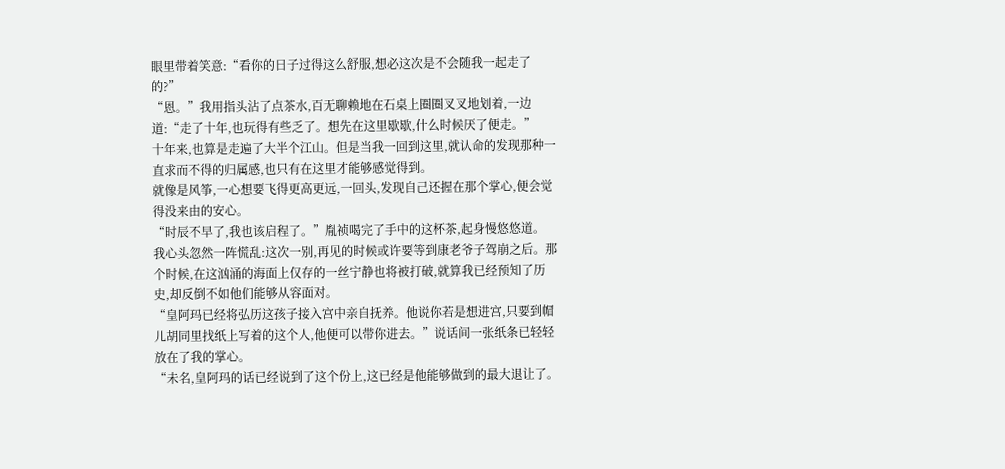眼里带着笑意:“看你的日子过得这么舒服,想必这次是不会随我一起走了的?”
“恩。”我用指头沾了点茶水,百无聊赖地在石桌上圈圈叉叉地划着,一边道:“走了十年,也玩得有些乏了。想先在这里歇歇,什么时候厌了便走。”
十年来,也算是走遍了大半个江山。但是当我一回到这里,就认命的发现那种一直求而不得的归属感,也只有在这里才能够感觉得到。
就像是风筝,一心想要飞得更高更远,一回头,发现自己还握在那个掌心,便会觉得没来由的安心。
“时辰不早了,我也该启程了。”胤祯喝完了手中的这杯茶,起身慢悠悠道。
我心头忽然一阵慌乱:这次一别,再见的时候或许要等到康老爷子驾崩之后。那个时候,在这汹涌的海面上仅存的一丝宁静也将被打破,就算我已经预知了历史,却反倒不如他们能够从容面对。
“皇阿玛已经将弘历这孩子接入宫中亲自抚养。他说你若是想进宫,只要到帽儿胡同里找纸上写着的这个人,他便可以带你进去。”说话间一张纸条已轻轻放在了我的掌心。
“未名,皇阿玛的话已经说到了这个份上,这已经是他能够做到的最大退让了。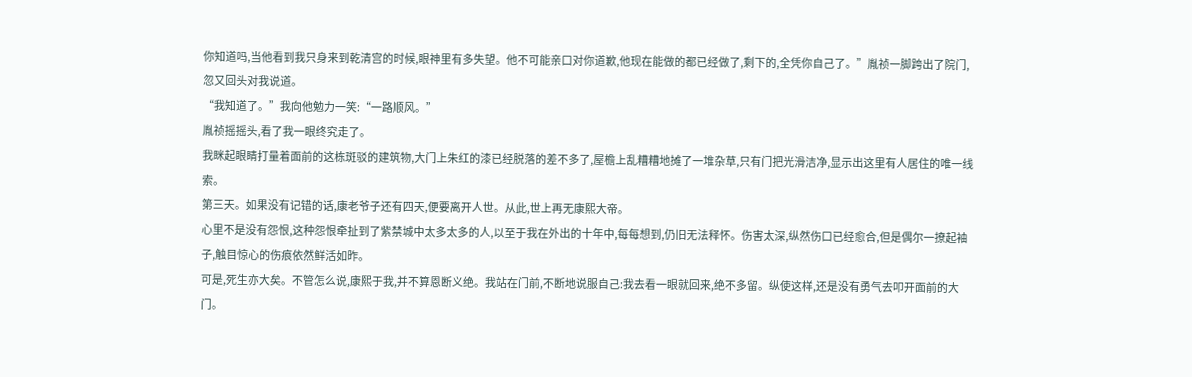你知道吗,当他看到我只身来到乾清宫的时候,眼神里有多失望。他不可能亲口对你道歉,他现在能做的都已经做了,剩下的,全凭你自己了。”胤祯一脚跨出了院门,忽又回头对我说道。
“我知道了。”我向他勉力一笑:“一路顺风。”
胤祯摇摇头,看了我一眼终究走了。
我眯起眼睛打量着面前的这栋斑驳的建筑物,大门上朱红的漆已经脱落的差不多了,屋檐上乱糟糟地摊了一堆杂草,只有门把光滑洁净,显示出这里有人居住的唯一线索。
第三天。如果没有记错的话,康老爷子还有四天,便要离开人世。从此,世上再无康熙大帝。
心里不是没有怨恨,这种怨恨牵扯到了紫禁城中太多太多的人,以至于我在外出的十年中,每每想到,仍旧无法释怀。伤害太深,纵然伤口已经愈合,但是偶尔一撩起袖子,触目惊心的伤痕依然鲜活如昨。
可是,死生亦大矣。不管怎么说,康熙于我,并不算恩断义绝。我站在门前,不断地说服自己:我去看一眼就回来,绝不多留。纵使这样,还是没有勇气去叩开面前的大门。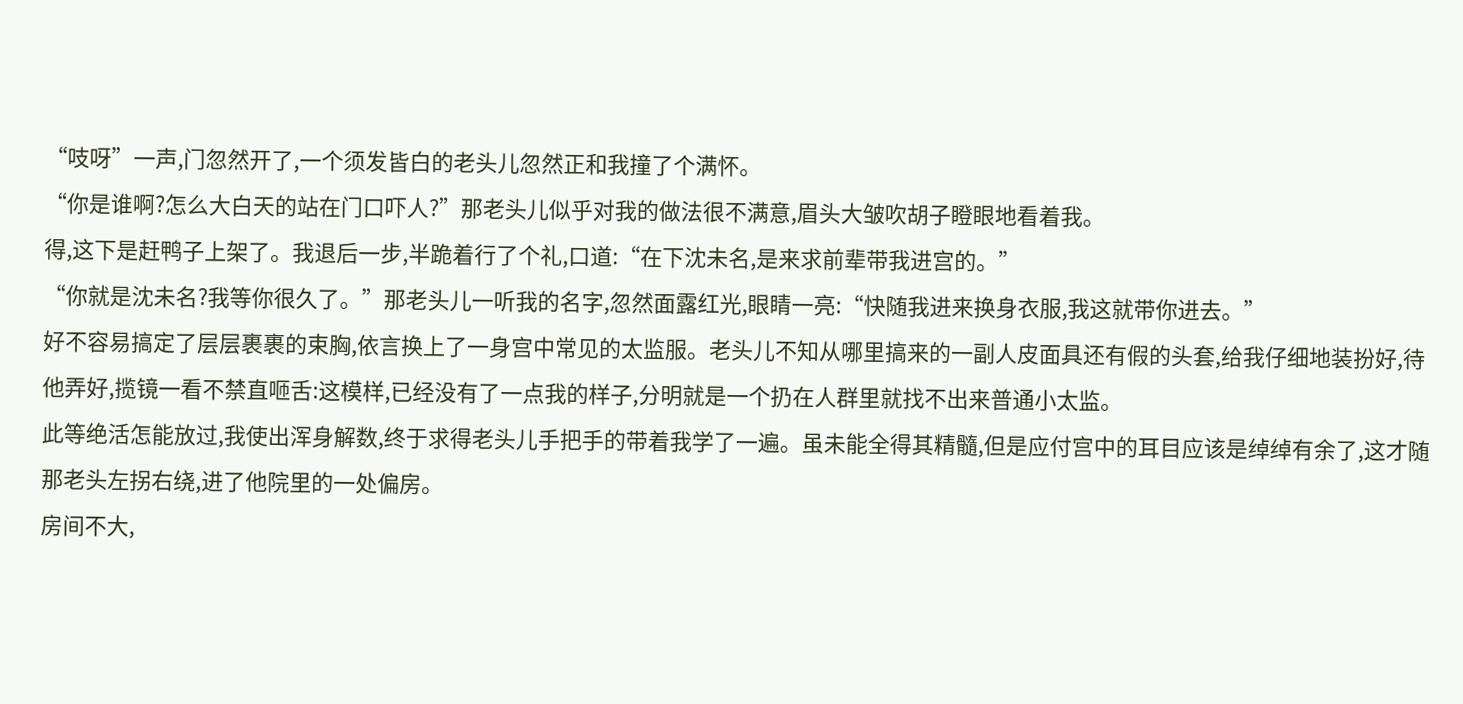“吱呀”一声,门忽然开了,一个须发皆白的老头儿忽然正和我撞了个满怀。
“你是谁啊?怎么大白天的站在门口吓人?”那老头儿似乎对我的做法很不满意,眉头大皱吹胡子瞪眼地看着我。
得,这下是赶鸭子上架了。我退后一步,半跪着行了个礼,口道:“在下沈未名,是来求前辈带我进宫的。”
“你就是沈未名?我等你很久了。”那老头儿一听我的名字,忽然面露红光,眼睛一亮:“快随我进来换身衣服,我这就带你进去。”
好不容易搞定了层层裹裹的束胸,依言换上了一身宫中常见的太监服。老头儿不知从哪里搞来的一副人皮面具还有假的头套,给我仔细地装扮好,待他弄好,揽镜一看不禁直咂舌:这模样,已经没有了一点我的样子,分明就是一个扔在人群里就找不出来普通小太监。
此等绝活怎能放过,我使出浑身解数,终于求得老头儿手把手的带着我学了一遍。虽未能全得其精髓,但是应付宫中的耳目应该是绰绰有余了,这才随那老头左拐右绕,进了他院里的一处偏房。
房间不大,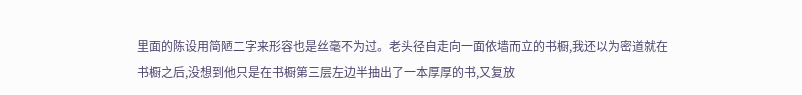里面的陈设用简陋二字来形容也是丝毫不为过。老头径自走向一面依墙而立的书橱,我还以为密道就在书橱之后,没想到他只是在书橱第三层左边半抽出了一本厚厚的书,又复放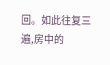回。如此往复三遍,房中的